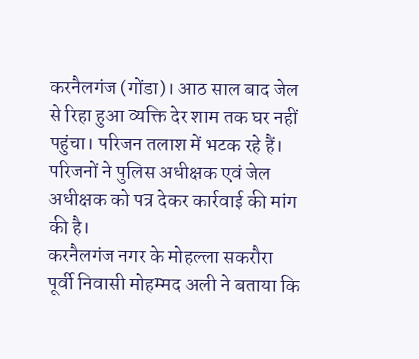करनैलगंज (गोंडा)। आठ साल बाद जेल से रिहा हुआ व्यक्ति देर शाम तक घर नहीं पहुंचा। परिजन तलाश में भटक रहे हैं। परिजनों ने पुलिस अधीक्षक एवं जेल अधीक्षक को पत्र देकर कार्रवाई की मांग की है।
करनैलगंज नगर के मोहल्ला सकरौरा पूर्वी निवासी मोहम्मद अली ने बताया कि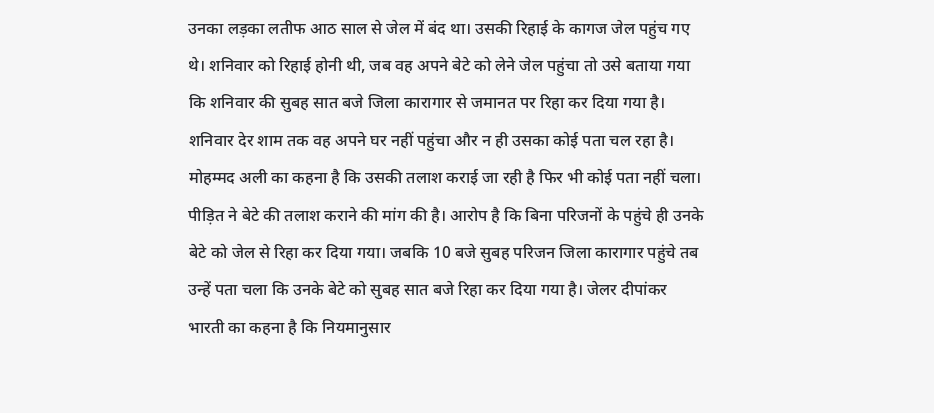उनका लड़का लतीफ आठ साल से जेल में बंद था। उसकी रिहाई के कागज जेल पहुंच गए थे। शनिवार को रिहाई होनी थी, जब वह अपने बेटे को लेने जेल पहुंचा तो उसे बताया गया कि शनिवार की सुबह सात बजे जिला कारागार से जमानत पर रिहा कर दिया गया है। शनिवार देर शाम तक वह अपने घर नहीं पहुंचा और न ही उसका कोई पता चल रहा है। मोहम्मद अली का कहना है कि उसकी तलाश कराई जा रही है फिर भी कोई पता नहीं चला।
पीड़ित ने बेटे की तलाश कराने की मांग की है। आरोप है कि बिना परिजनों के पहुंचे ही उनके बेटे को जेल से रिहा कर दिया गया। जबकि 10 बजे सुबह परिजन जिला कारागार पहुंचे तब उन्हें पता चला कि उनके बेटे को सुबह सात बजे रिहा कर दिया गया है। जेलर दीपांकर भारती का कहना है कि नियमानुसार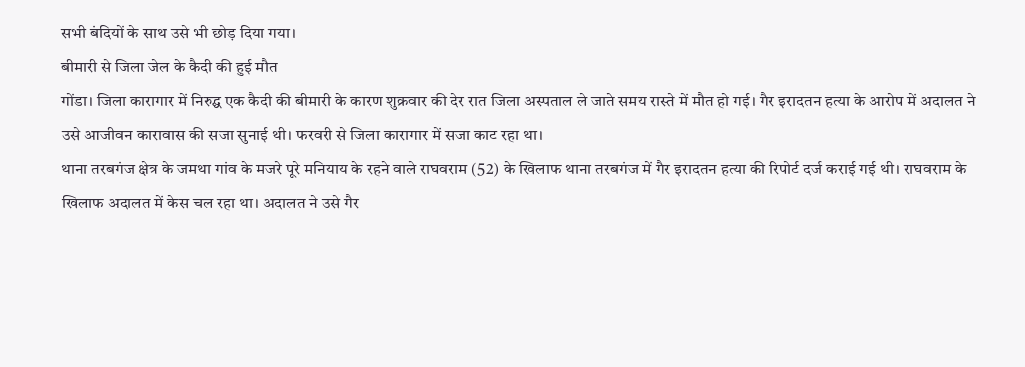सभी बंदियों के साथ उसे भी छोड़ दिया गया।
बीमारी से जिला जेल के कैदी की हुई मौत
गोंडा। जिला कारागार में निरुद्घ एक कैदी की बीमारी के कारण शुक्रवार की देर रात जिला अस्पताल ले जाते समय रास्ते में मौत हो गई। गैर इरादतन हत्या के आरोप में अदालत ने उसे आजीवन कारावास की सजा सुनाई थी। फरवरी से जिला कारागार में सजा काट रहा था।
थाना तरबगंज क्षेत्र के जमथा गांव के मजरे पूरे मनियाय के रहने वाले राघवराम (52) के खिलाफ थाना तरबगंज में गैर इरादतन हत्या की रिपोर्ट दर्ज कराई गई थी। राघवराम के खिलाफ अदालत में केस चल रहा था। अदालत ने उसे गैर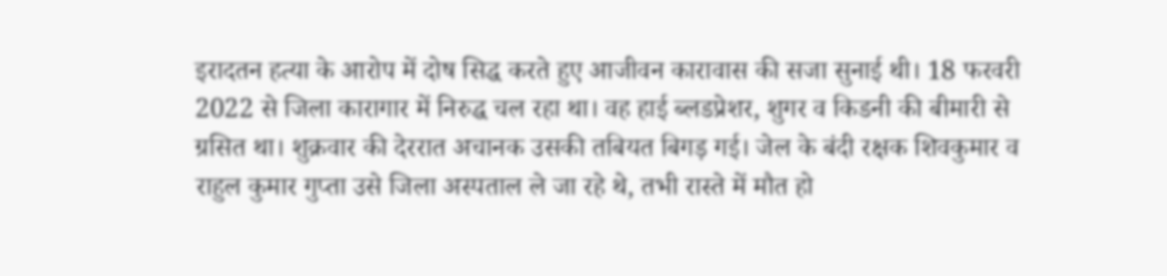इरादतन हत्या के आरोप में दोष सिद्ध करते हुए आजीवन कारावास की सजा सुनाई थी। 18 फरवरी 2022 से जिला कारागार में निरुद्घ चल रहा था। वह हाई ब्लडप्रेशर, शुगर व किडनी की बीमारी से ग्रसित था। शुक्रवार की देररात अचानक उसकी तबियत बिगड़ गई। जेल के बंदी रक्षक शिवकुमार व राहुल कुमार गुप्ता उसे जिला अस्पताल ले जा रहे थे, तभी रास्ते में मौत हो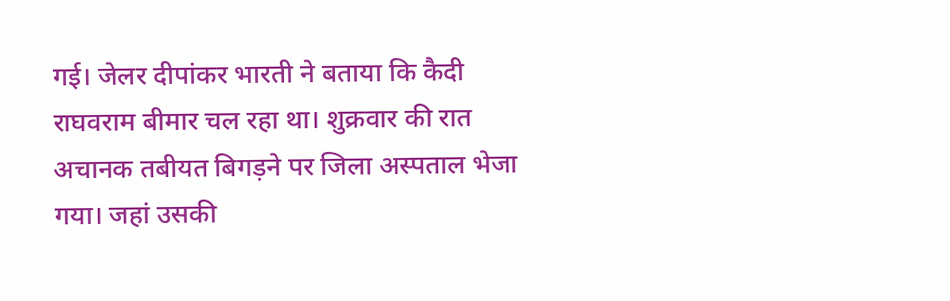गई। जेलर दीपांकर भारती ने बताया कि कैदी राघवराम बीमार चल रहा था। शुक्रवार की रात अचानक तबीयत बिगड़ने पर जिला अस्पताल भेजा गया। जहां उसकी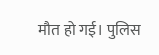मौत हो गई। पुलिस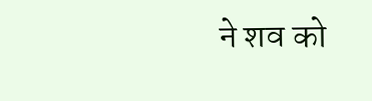ने शव को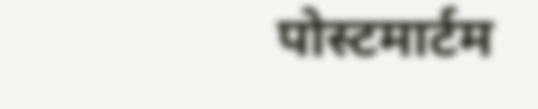पोस्टमार्टम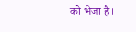को भेजा है।